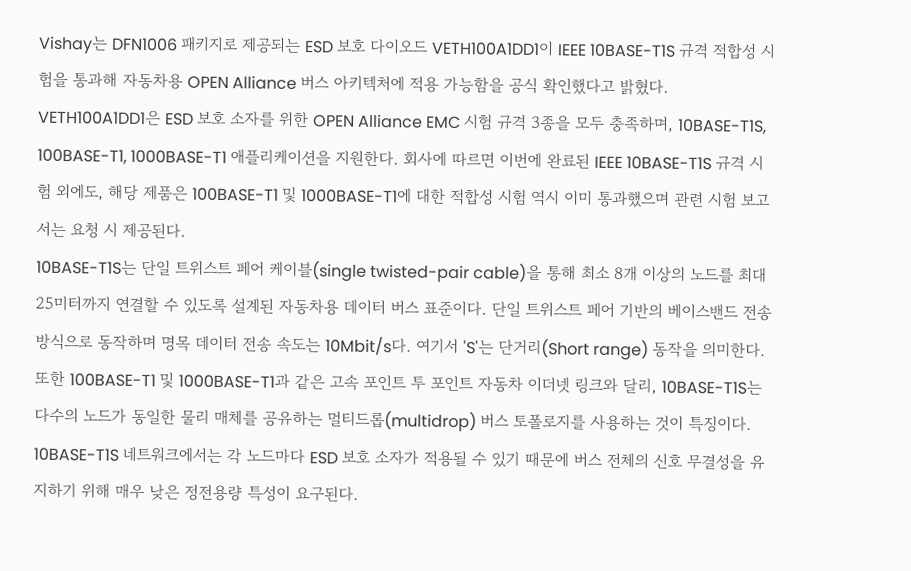Vishay는 DFN1006 패키지로 제공되는 ESD 보호 다이오드 VETH100A1DD1이 IEEE 10BASE-T1S 규격 적합성 시험을 통과해 자동차용 OPEN Alliance 버스 아키텍처에 적용 가능함을 공식 확인했다고 밝혔다.
VETH100A1DD1은 ESD 보호 소자를 위한 OPEN Alliance EMC 시험 규격 3종을 모두 충족하며, 10BASE-T1S, 100BASE-T1, 1000BASE-T1 애플리케이션을 지원한다. 회사에 따르면 이번에 완료된 IEEE 10BASE-T1S 규격 시험 외에도, 해당 제품은 100BASE-T1 및 1000BASE-T1에 대한 적합성 시험 역시 이미 통과했으며 관련 시험 보고서는 요청 시 제공된다.
10BASE-T1S는 단일 트위스트 페어 케이블(single twisted-pair cable)을 통해 최소 8개 이상의 노드를 최대 25미터까지 연결할 수 있도록 설계된 자동차용 데이터 버스 표준이다. 단일 트위스트 페어 기반의 베이스밴드 전송 방식으로 동작하며 명목 데이터 전송 속도는 10Mbit/s다. 여기서 'S'는 단거리(Short range) 동작을 의미한다.
또한 100BASE-T1 및 1000BASE-T1과 같은 고속 포인트 투 포인트 자동차 이더넷 링크와 달리, 10BASE-T1S는 다수의 노드가 동일한 물리 매체를 공유하는 멀티드롭(multidrop) 버스 토폴로지를 사용하는 것이 특징이다.
10BASE-T1S 네트워크에서는 각 노드마다 ESD 보호 소자가 적용될 수 있기 때문에 버스 전체의 신호 무결성을 유지하기 위해 매우 낮은 정전용량 특성이 요구된다.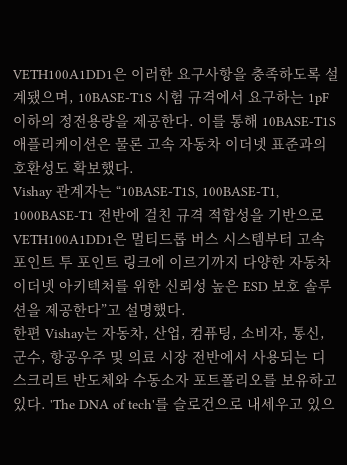VETH100A1DD1은 이러한 요구사항을 충족하도록 설계됐으며, 10BASE-T1S 시험 규격에서 요구하는 1pF 이하의 정전용량을 제공한다. 이를 통해 10BASE-T1S 애플리케이션은 물론 고속 자동차 이더넷 표준과의 호환성도 확보했다.
Vishay 관계자는 “10BASE-T1S, 100BASE-T1, 1000BASE-T1 전반에 걸친 규격 적합성을 기반으로 VETH100A1DD1은 멀티드롭 버스 시스템부터 고속 포인트 투 포인트 링크에 이르기까지 다양한 자동차 이더넷 아키텍처를 위한 신뢰성 높은 ESD 보호 솔루션을 제공한다”고 설명했다.
한편 Vishay는 자동차, 산업, 컴퓨팅, 소비자, 통신, 군수, 항공우주 및 의료 시장 전반에서 사용되는 디스크리트 반도체와 수동소자 포트폴리오를 보유하고 있다. 'The DNA of tech'를 슬로건으로 내세우고 있으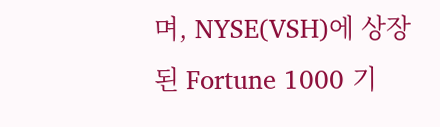며, NYSE(VSH)에 상장된 Fortune 1000 기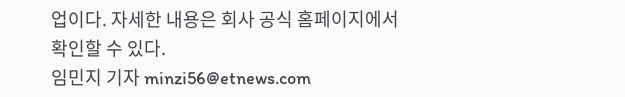업이다. 자세한 내용은 회사 공식 홈페이지에서 확인할 수 있다.
임민지 기자 minzi56@etnews.com